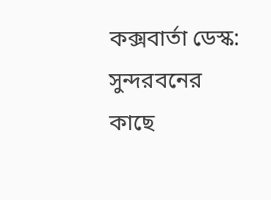কক্সবার্তা ডেস্ক:
সুন্দরবনের কাছে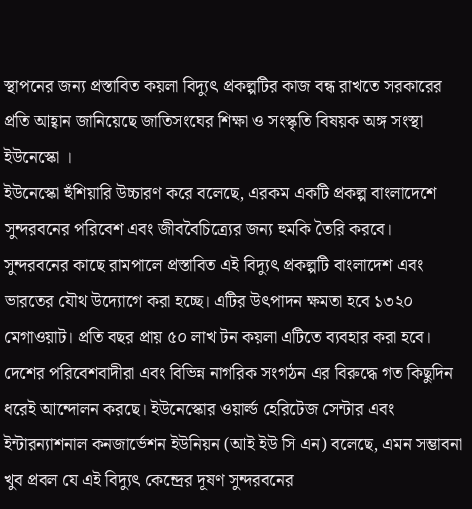স্থাপনের জন্য প্রস্তাবিত কয়লা বিদ্যুৎ প্রকল্পটির কাজ বন্ধ রাখতে সরকারের প্রতি আহ্বান জানিয়েছে জাতিসংঘের শিক্ষা ও সংস্কৃতি বিষয়ক অঙ্গ সংস্থা ইউনেস্কো ।
ইউনেস্কো হুঁশিয়ারি উচ্চারণ করে বলেছে, এরকম একটি প্রকল্প বাংলাদেশে সুন্দরবনের পরিবেশ এবং জীববৈচিত্র্যের জন্য হুমকি তৈরি করবে।
সুন্দরবনের কাছে রামপালে প্রস্তাবিত এই বিদ্যুৎ প্রকল্পটি বাংলাদেশ এবং ভারতের যৌথ উদ্যোগে করা হচ্ছে। এটির উৎপাদন ক্ষমতা হবে ১৩২০ মেগাওয়াট। প্রতি বছর প্রায় ৫০ লাখ টন কয়লা এটিতে ব্যবহার করা হবে।
দেশের পরিবেশবাদীরা এবং বিভিন্ন নাগরিক সংগঠন এর বিরুদ্ধে গত কিছুদিন ধরেই আন্দোলন করছে। ইউনেস্কোর ওয়ার্ল্ড হেরিটেজ সেন্টার এবং ইন্টারন্যাশনাল কনজার্ভেশন ইউনিয়ন (আই ইউ সি এন) বলেছে, এমন সম্ভাবনা খুব প্রবল যে এই বিদ্যুৎ কেন্দ্রের দূষণ সুন্দরবনের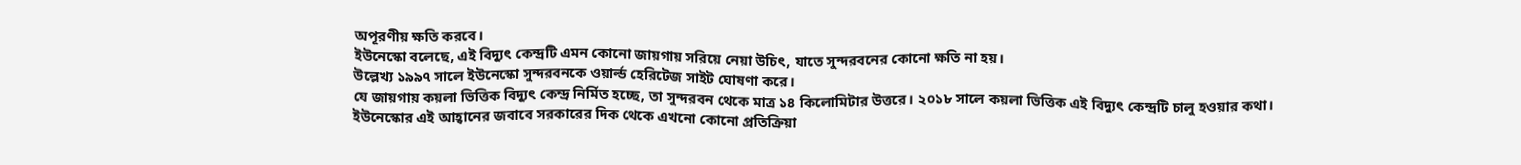অপূরণীয় ক্ষতি করবে।
ইউনেস্কো বলেছে, এই বিদ্যুৎ কেন্দ্রটি এমন কোনো জায়গায় সরিয়ে নেয়া উচিৎ, যাতে সুন্দরবনের কোনো ক্ষতি না হয়।
উল্লেখ্য ১৯৯৭ সালে ইউনেস্কো সুন্দরবনকে ওয়ার্ল্ড হেরিটেজ সাইট ঘোষণা করে।
যে জায়গায় কয়লা ভিত্তিক বিদ্যুৎ কেন্দ্র নির্মিত হচ্ছে, তা সুন্দরবন থেকে মাত্র ১৪ কিলোমিটার উত্তরে। ২০১৮ সালে কয়লা ভিত্তিক এই বিদ্যুৎ কেন্দ্রটি চালু হওয়ার কথা।
ইউনেস্কোর এই আহ্বানের জবাবে সরকারের দিক থেকে এখনো কোনো প্রতিক্রিয়া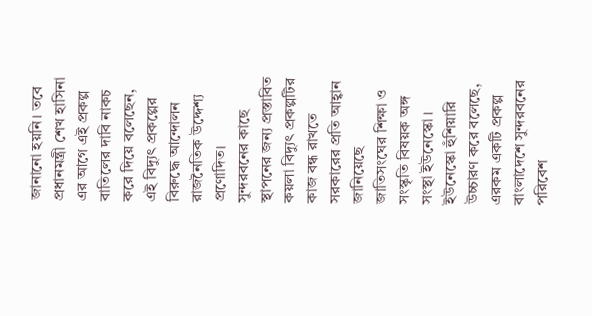জানানো হয়নি। তবে প্রধানমন্ত্রী শেখ হাসিনা এর আগে এই প্রকল্প বাতিলের দাবি নাকচ করে দিয়ে বলেছেন, এই বিদ্যুৎ প্রকল্পের বিরুদ্ধে আন্দোলন রাজনৈতিক উদ্দেশ্য প্রণোদিত।
সুন্দরবনের কাছে স্থাপনের জন্য প্রস্তাবিত কয়লা বিদ্যুৎ প্রকল্পটির কাজ বন্ধ রাখতে সরকারের প্রতি আহ্বান জানিয়েছে জাতিসংঘের শিক্ষা ও সংস্কৃতি বিষয়ক অঙ্গ সংস্থা ইউনেস্কো ।
ইউনেস্কো হুঁশিয়ারি উচ্চারণ করে বলেছে, এরকম একটি প্রকল্প বাংলাদেশে সুন্দরবনের পরিবেশ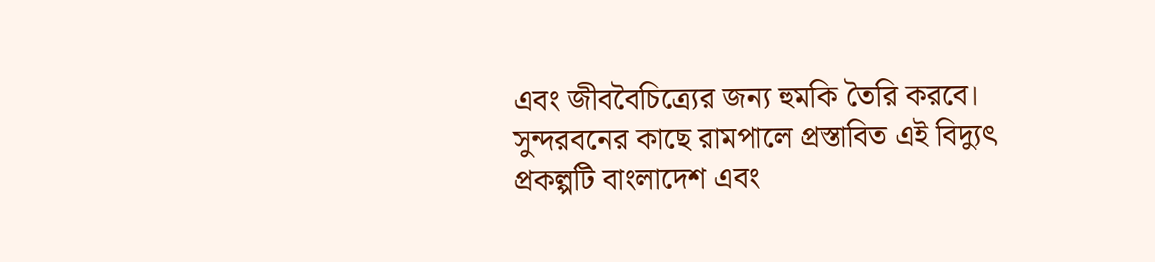এবং জীববৈচিত্র্যের জন্য হুমকি তৈরি করবে।
সুন্দরবনের কাছে রামপালে প্রস্তাবিত এই বিদ্যুৎ প্রকল্পটি বাংলাদেশ এবং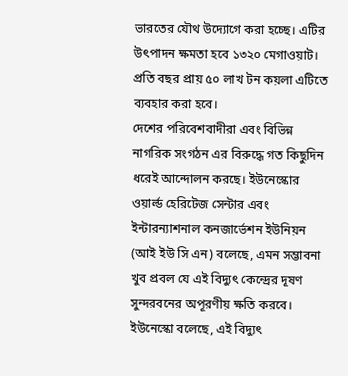ভারতের যৌথ উদ্যোগে করা হচ্ছে। এটির উৎপাদন ক্ষমতা হবে ১৩২০ মেগাওয়াট। প্রতি বছর প্রায় ৫০ লাখ টন কয়লা এটিতে ব্যবহার করা হবে।
দেশের পরিবেশবাদীরা এবং বিভিন্ন নাগরিক সংগঠন এর বিরুদ্ধে গত কিছুদিন ধরেই আন্দোলন করছে। ইউনেস্কোর ওয়ার্ল্ড হেরিটেজ সেন্টার এবং ইন্টারন্যাশনাল কনজার্ভেশন ইউনিয়ন (আই ইউ সি এন) বলেছে, এমন সম্ভাবনা খুব প্রবল যে এই বিদ্যুৎ কেন্দ্রের দূষণ সুন্দরবনের অপূরণীয় ক্ষতি করবে।
ইউনেস্কো বলেছে, এই বিদ্যুৎ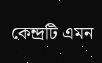কেন্দ্রটি এমন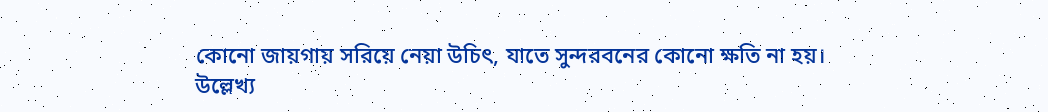কোনো জায়গায় সরিয়ে নেয়া উচিৎ, যাতে সুন্দরবনের কোনো ক্ষতি না হয়।
উল্লেখ্য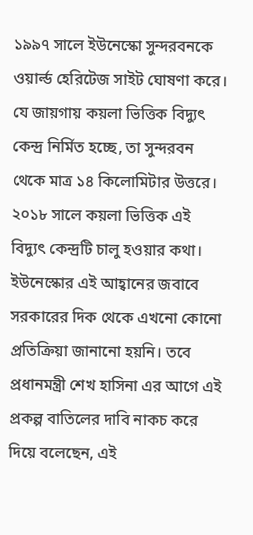১৯৯৭ সালে ইউনেস্কো সুন্দরবনকে ওয়ার্ল্ড হেরিটেজ সাইট ঘোষণা করে।
যে জায়গায় কয়লা ভিত্তিক বিদ্যুৎ কেন্দ্র নির্মিত হচ্ছে, তা সুন্দরবন থেকে মাত্র ১৪ কিলোমিটার উত্তরে। ২০১৮ সালে কয়লা ভিত্তিক এই বিদ্যুৎ কেন্দ্রটি চালু হওয়ার কথা।
ইউনেস্কোর এই আহ্বানের জবাবে সরকারের দিক থেকে এখনো কোনো প্রতিক্রিয়া জানানো হয়নি। তবে প্রধানমন্ত্রী শেখ হাসিনা এর আগে এই প্রকল্প বাতিলের দাবি নাকচ করে দিয়ে বলেছেন, এই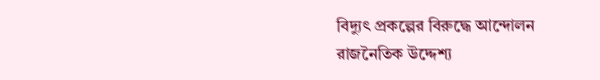বিদ্যুৎ প্রকল্পের বিরুদ্ধে আন্দোলন রাজনৈতিক উদ্দেশ্য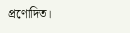প্রণোদিত।